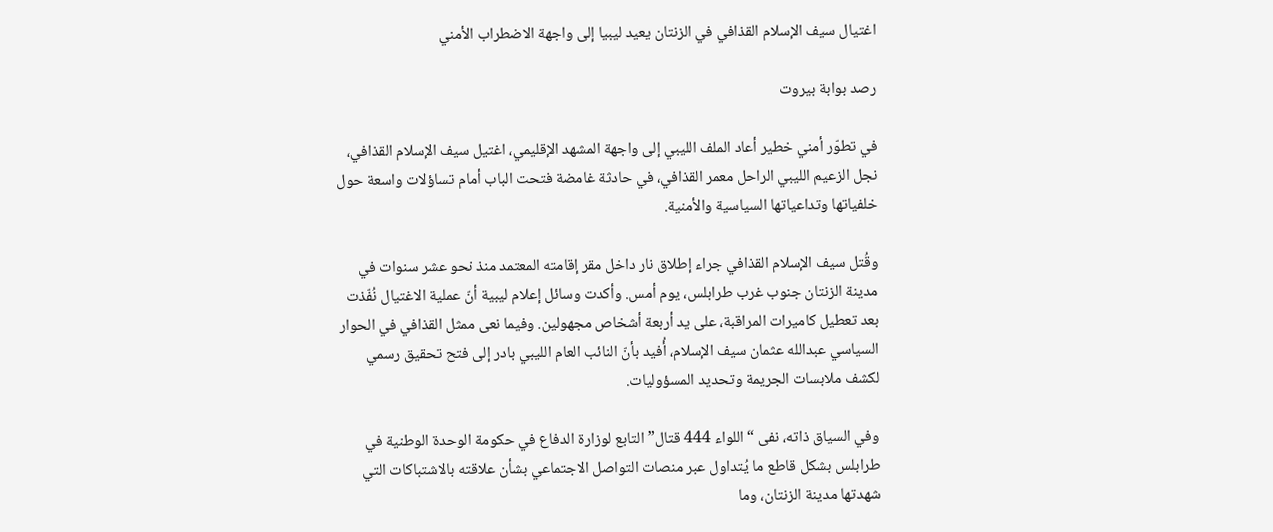اغتيال سيف الإسلام القذافي في الزنتان يعيد ليبيا إلى واجهة الاضطراب الأمني

رصد بوابة بيروت

في تطوّر أمني خطير أعاد الملف الليبي إلى واجهة المشهد الإقليمي، اغتيل سيف الإسلام القذافي، نجل الزعيم الليبي الراحل معمر القذافي، في حادثة غامضة فتحت الباب أمام تساؤلات واسعة حول خلفياتها وتداعياتها السياسية والأمنية.

وقُتل سيف الإسلام القذافي جراء إطلاق نار داخل مقر إقامته المعتمد منذ نحو عشر سنوات في مدينة الزنتان جنوب غرب طرابلس، يوم أمس. وأكدت وسائل إعلام ليبية أنّ عملية الاغتيال نُفّذت بعد تعطيل كاميرات المراقبة، على يد أربعة أشخاص مجهولين. وفيما نعى ممثل القذافي في الحوار السياسي عبدالله عثمان سيف الإسلام، أُفيد بأنّ النائب العام الليبي بادر إلى فتح تحقيق رسمي لكشف ملابسات الجريمة وتحديد المسؤوليات.

وفي السياق ذاته، نفى “اللواء 444 قتال” التابع لوزارة الدفاع في حكومة الوحدة الوطنية في طرابلس بشكل قاطع ما يُتداول عبر منصات التواصل الاجتماعي بشأن علاقته بالاشتباكات التي شهدتها مدينة الزنتان، وما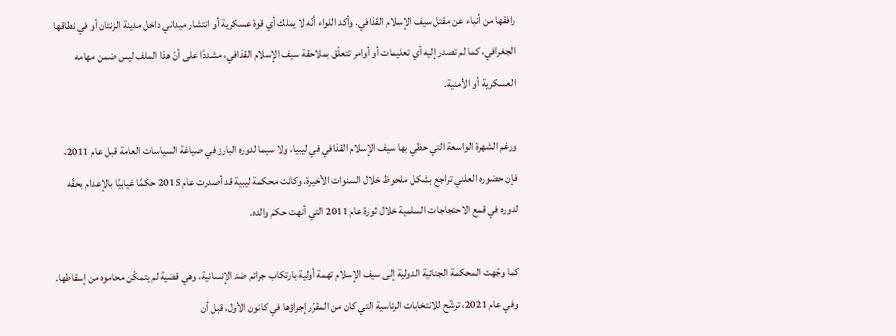رافقها من أنباء عن مقتل سيف الإسلام القذافي. وأكد اللواء أنّه لا يملك أي قوة عسكرية أو انتشار ميداني داخل مدينة الزنتان أو في نطاقها الجغرافي، كما لم تصدر إليه أي تعليمات أو أوامر تتعلّق بملاحقة سيف الإسلام القذافي، مشددًا على أنّ هذا الملف ليس ضمن مهامه العسكرية أو الأمنية.

ورغم الشهرة الواسعة التي حظي بها سيف الإسلام القذافي في ليبيا، ولا سيما لدوره البارز في صياغة السياسات العامة قبل عام 2011، فإن حضوره العلني تراجع بشكل ملحوظ خلال السنوات الأخيرة. وكانت محكمة ليبية قد أصدرت عام 2015 حكمًا غيابيًا بالإعدام بحقّه لدوره في قمع الاحتجاجات السلمية خلال ثورة عام 2011 التي أنهت حكم والده.

كما وجّهت المحكمة الجنائية الدولية إلى سيف الإسلام تهمة أولية بارتكاب جرائم ضد الإنسانية، وهي قضية لم يتمكّن محاموه من إسقاطها. وفي عام 2021، ترشّح للانتخابات الرئاسية التي كان من المقرّر إجراؤها في كانون الأول، قبل أن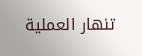تنهار العملية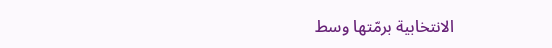الانتخابية برمّتها وسط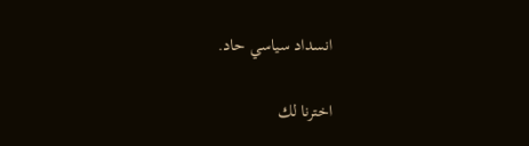انسداد سياسي حاد.

اخترنا لك